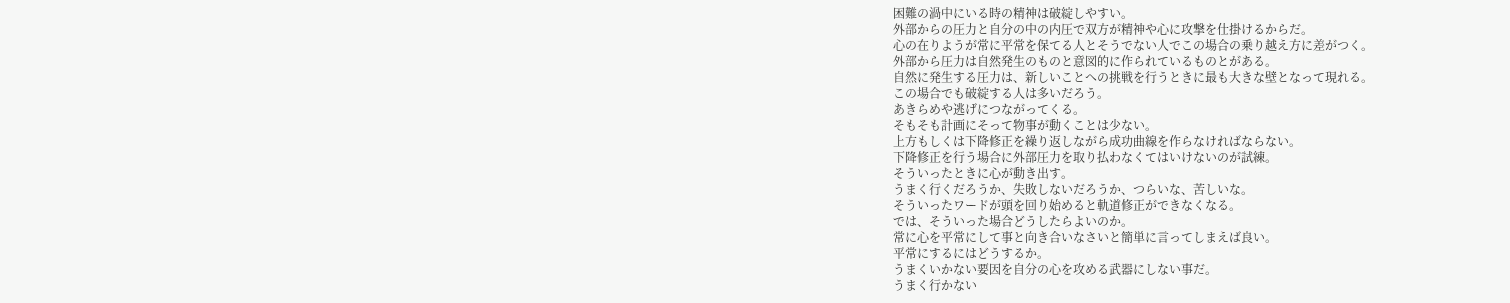困難の渦中にいる時の精神は破綻しやすい。
外部からの圧力と自分の中の内圧で双方が精神や心に攻撃を仕掛けるからだ。
心の在りようが常に平常を保てる人とそうでない人でこの場合の乗り越え方に差がつく。
外部から圧力は自然発生のものと意図的に作られているものとがある。
自然に発生する圧力は、新しいことへの挑戦を行うときに最も大きな壁となって現れる。
この場合でも破綻する人は多いだろう。
あきらめや逃げにつながってくる。
そもそも計画にそって物事が動くことは少ない。
上方もしくは下降修正を繰り返しながら成功曲線を作らなければならない。
下降修正を行う場合に外部圧力を取り払わなくてはいけないのが試練。
そういったときに心が動き出す。
うまく行くだろうか、失敗しないだろうか、つらいな、苦しいな。
そういったワードが頭を回り始めると軌道修正ができなくなる。
では、そういった場合どうしたらよいのか。
常に心を平常にして事と向き合いなさいと簡単に言ってしまえば良い。
平常にするにはどうするか。
うまくいかない要因を自分の心を攻める武器にしない事だ。
うまく行かない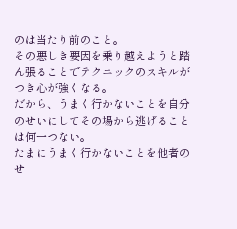のは当たり前のこと。
その悪しき要因を乗り越えようと踏ん張ることでテクニックのスキルがつき心が強くなる。
だから、うまく行かないことを自分のせいにしてその場から逃げることは何一つない。
たまにうまく行かないことを他者のせ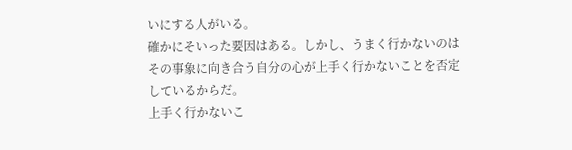いにする人がいる。
確かにそいった要因はある。しかし、うまく行かないのはその事象に向き合う自分の心が上手く行かないことを否定しているからだ。
上手く行かないこ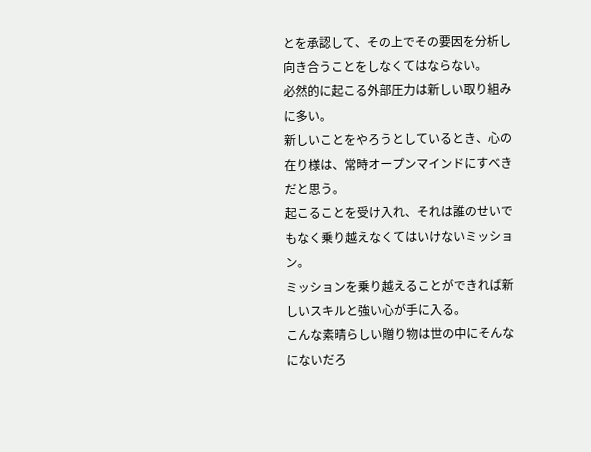とを承認して、その上でその要因を分析し向き合うことをしなくてはならない。
必然的に起こる外部圧力は新しい取り組みに多い。
新しいことをやろうとしているとき、心の在り様は、常時オープンマインドにすべきだと思う。
起こることを受け入れ、それは誰のせいでもなく乗り越えなくてはいけないミッション。
ミッションを乗り越えることができれば新しいスキルと強い心が手に入る。
こんな素晴らしい贈り物は世の中にそんなにないだろ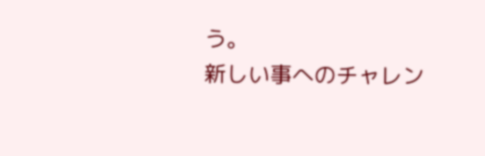う。
新しい事へのチャレン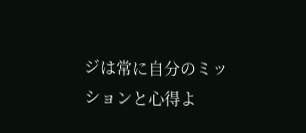ジは常に自分のミッションと心得よ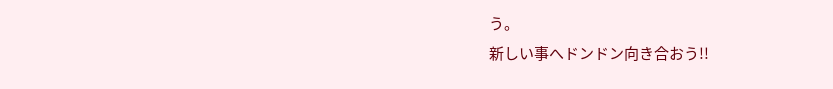う。
新しい事へドンドン向き合おう!!